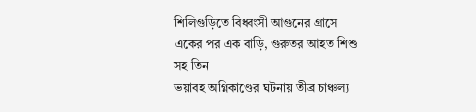শিলিগুড়িতে বিধ্বংসী আগুনের গ্রাসে একের পর এক বাড়ি, গুরুতর আহত শিশু সহ তিন
ভয়াবহ অগ্নিকাণ্ডের ঘটনায় তীব্র চাঞ্চল্য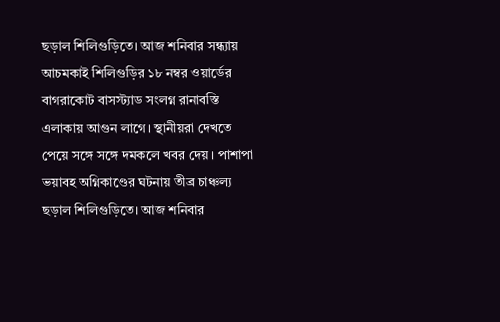ছড়াল শিলিগুড়িতে। আজ শনিবার সন্ধ্যায় আচমকাই শিলিগুড়ির ১৮ নম্বর ওয়ার্ডের বাগরাকোট বাসস্ট্যাড সংলগ্ন রানাবস্তি এলাকায় আগুন লাগে। স্থানীয়রা দেখতে পেয়ে সঙ্গে সঙ্গে দমকলে খবর দেয়। পাশাপা
ভয়াবহ অগ্নিকাণ্ডের ঘটনায় তীব্র চাঞ্চল্য ছড়াল শিলিগুড়িতে। আজ শনিবার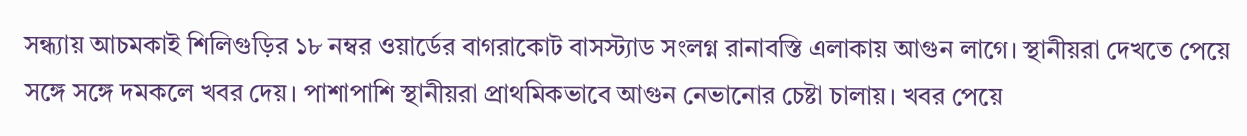সন্ধ্যায় আচমকাই শিলিগুড়ির ১৮ নম্বর ওয়ার্ডের বাগরাকোট বাসস্ট্যাড সংলগ্ন রানাবস্তি এলাকায় আগুন লাগে। স্থানীয়রা দেখতে পেয়ে সঙ্গে সঙ্গে দমকলে খবর দেয়। পাশাপাশি স্থানীয়রা প্রাথমিকভাবে আগুন নেভানোর চেষ্টা চালায়। খবর পেয়ে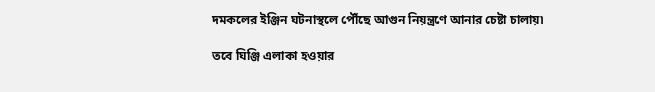দমকলের ইঞ্জিন ঘটনাস্থলে পৌঁছে আগুন নিয়ন্ত্রণে আনার চেষ্টা চালায়৷

তবে ঘিঞ্জি এলাকা হওয়ার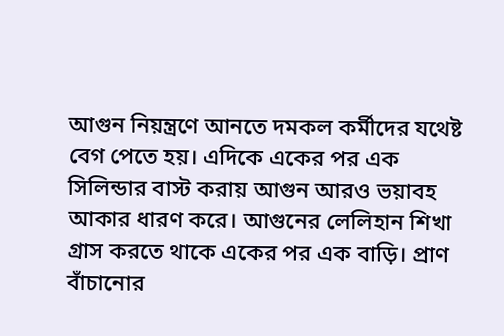আগুন নিয়ন্ত্রণে আনতে দমকল কর্মীদের যথেষ্ট বেগ পেতে হয়। এদিকে একের পর এক সিলিন্ডার বাস্ট করায় আগুন আরও ভয়াবহ আকার ধারণ করে। আগুনের লেলিহান শিখা গ্রাস করতে থাকে একের পর এক বাড়ি। প্রাণ বাঁচানোর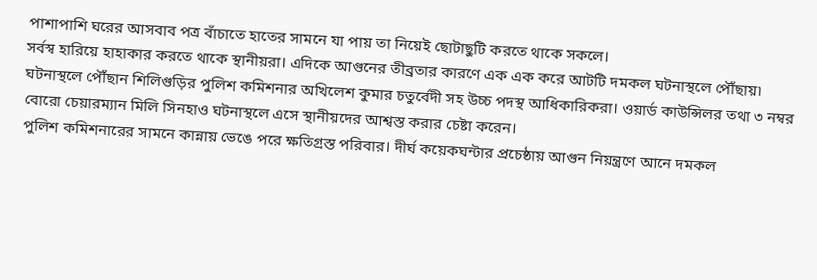পাশাপাশি ঘরের আসবাব পত্র বাঁচাতে হাতের সামনে যা পায় তা নিয়েই ছোটাছুটি করতে থাকে সকলে।
সর্বস্ব হারিয়ে হাহাকার করতে থাকে স্থানীয়রা। এদিকে আগুনের তীব্রতার কারণে এক এক করে আটটি দমকল ঘটনাস্থলে পৌঁছায়৷ ঘটনাস্থলে পৌঁছান শিলিগুড়ির পুলিশ কমিশনার অখিলেশ কুমার চতুর্বেদী সহ উচ্চ পদস্থ আধিকারিকরা। ওয়ার্ড কাউন্সিলর তথা ৩ নম্বর বোরো চেয়ারম্যান মিলি সিনহাও ঘটনাস্থলে এসে স্থানীয়দের আশ্বস্ত করার চেষ্টা করেন।
পুলিশ কমিশনারের সামনে কান্নায় ভেঙে পরে ক্ষতিগ্রস্ত পরিবার। দীর্ঘ কয়েকঘন্টার প্রচেষ্ঠায় আগুন নিয়ন্ত্রণে আনে দমকল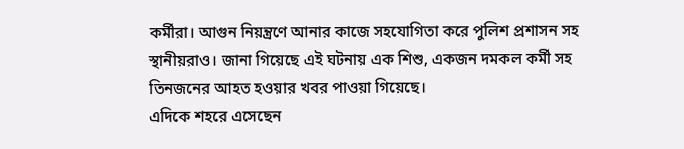কর্মীরা। আগুন নিয়ন্ত্রণে আনার কাজে সহযোগিতা করে পুলিশ প্রশাসন সহ স্থানীয়রাও। জানা গিয়েছে এই ঘটনায় এক শিশু, একজন দমকল কর্মী সহ তিনজনের আহত হওয়ার খবর পাওয়া গিয়েছে।
এদিকে শহরে এসেছেন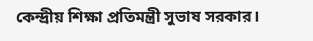কেন্দ্রীয় শিক্ষা প্রতিমন্ত্রী সুভাষ সরকার।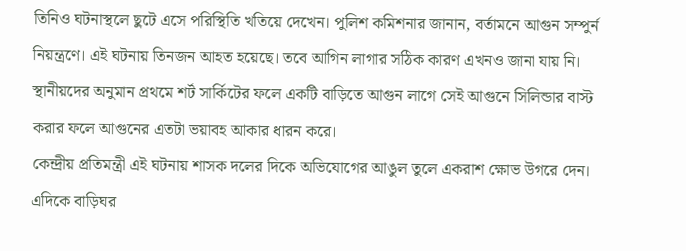তিনিও ঘটনাস্থলে ছুটে এসে পরিস্থিতি খতিয়ে দেখেন। পুলিশ কমিশনার জানান, বর্তামনে আগুন সম্পুর্ন নিয়ন্ত্রণে। এই ঘটনায় তিনজন আহত হয়েছে। তবে আগিন লাগার সঠিক কারণ এখনও জানা যায় নি। স্থানীয়দের অনুমান প্রথমে শর্ট সার্কিটের ফলে একটি বাড়িতে আগুন লাগে সেই আগুনে সিলিন্ডার বাস্ট করার ফলে আগুনের এতটা ভয়াবহ আকার ধারন করে।
কেন্দ্রীয় প্রতিমন্ত্রী এই ঘটনায় শাসক দলের দিকে অভিযোগের আঙুল তুলে একরাশ ক্ষোভ উগরে দেন। এদিকে বাড়িঘর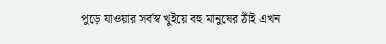পুড়ে যাওয়ার সর্বস্ব খুইয়ে বহু মানুষের ঠাঁই এখন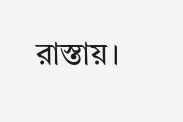রাস্তায়।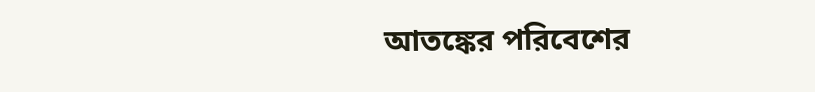আতঙ্কের পরিবেশের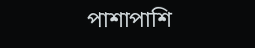পাশাপাশি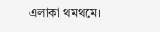এলাকা থমথমে।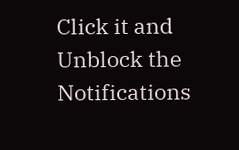Click it and Unblock the Notifications